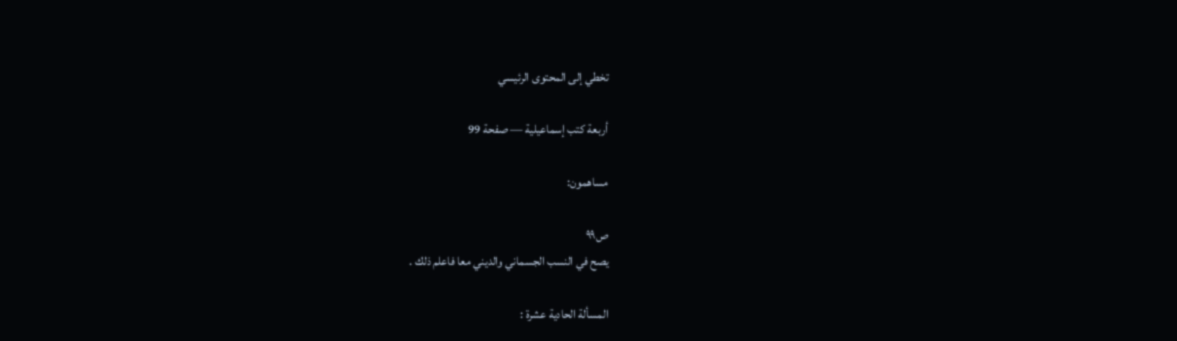تخطي إلى المحتوى الرئيسي

أربعة كتب إسماعيلية — صفحة 99

مساهمون:

ص٩٩
يصح في النسب الجسماني والديني معا فاعلم ذلك .

المسألة الحادية عشرة :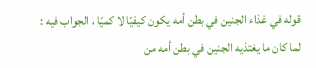قوله في غذاء الجنين في بطن أمه يكون كيفيّا لا كميّا ، الجواب فيه : لما كان ما يغتذيه الجنين في بطن أمه من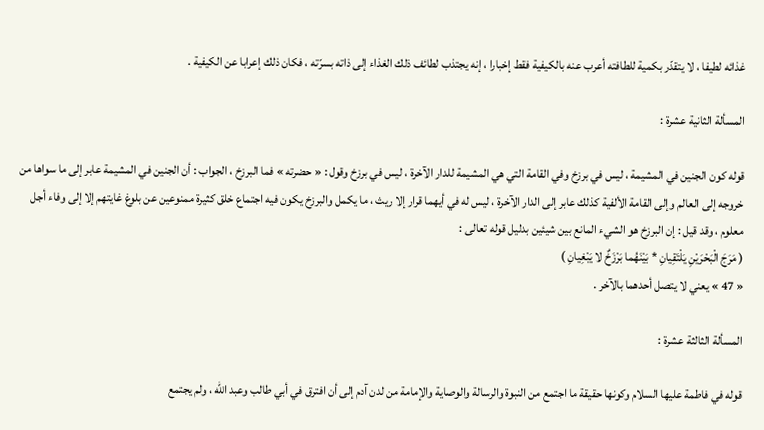غذائه لطيفا ، لا يتقدّر بكمية للطافته أعرب عنه بالكيفية فقط إخبارا ، إنه يجتذب لطائف ذلك الغذاء إلى ذاته بسرّته ، فكان ذلك إعرابا عن الكيفية .

المسألة الثانية عشرة :

قوله كون الجنين في المشيمة ، ليس في برزخ وفي القامة التي هي المشيمة للدار الآخرة ، ليس في برزخ وقول : « حضرته » فما البرزخ ، الجواب : أن الجنين في المشيمة عابر إلى ما سواها من خروجه إلى العالم وإلى القامة الألفية كذلك عابر إلى الدار الآخرة ، ليس له في أيهما قرار إلا ريث ، ما يكمل والبرزخ يكون فيه اجتماع خلق كثيرة ممنوعين عن بلوغ غايتهم إلا إلى وفاء أجل معلوم ، وقد قيل : إن البرزخ هو الشيء المانع بين شيئين بدليل قوله تعالى :
( مَرَجَ الْبَحْرَيْنِ يَلْتَقِيانِ * بَيْنَهُما بَرْزَخٌ لا يَبْغِيانِ )
« 47 » يعني لا يتصل أحدهما بالآخر .

المسألة الثالثة عشرة :

قوله في فاطمة عليها السلام وكونها حقيقة ما اجتمع من النبوة والرسالة والوصاية والإمامة من لدن آدم إلى أن افترق في أبي طالب وعبد اللّه ، ولم يجتمع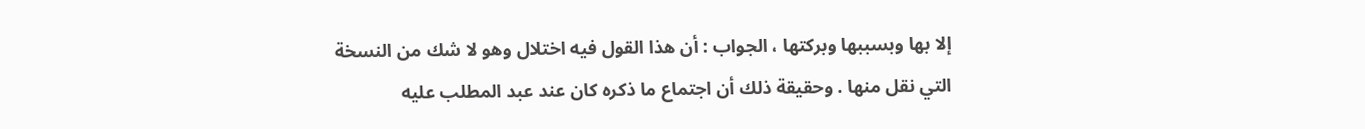إلا بها وبسببها وبركتها ، الجواب : أن هذا القول فيه اختلال وهو لا شك من النسخة التي نقل منها . وحقيقة ذلك أن اجتماع ما ذكره كان عند عبد المطلب عليه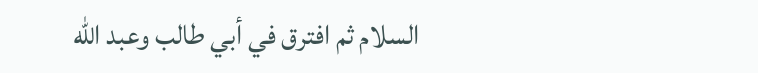السلام ثم افترق في أبي طالب وعبد اللّه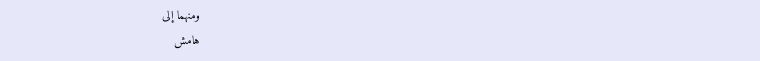ومنهما إلى
هامش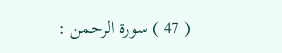( 47 ) سورة الرحمن :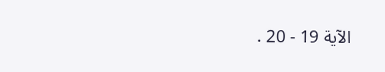الآية 19 - 20 .